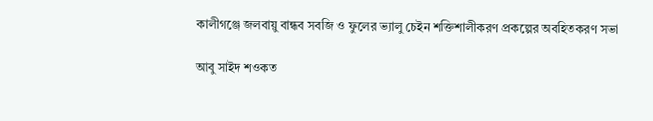কালীগঞ্জে জলবায়ু বান্ধব সবজি ও ফুলের ভ্যালু চেইন শক্তিশালীকরণ প্রকল্পের অবহিতকরণ সভা

আবু সাইদ শওকত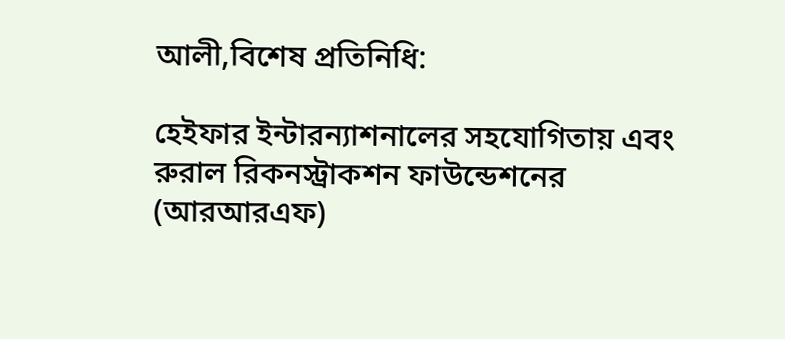আলী,বিশেষ প্রতিনিধি:

হেইফার ইন্টারন্যাশনালের সহযোগিতায় এবং রুরাল রিকনস্ট্রাকশন ফাউন্ডেশনের (আরআরএফ)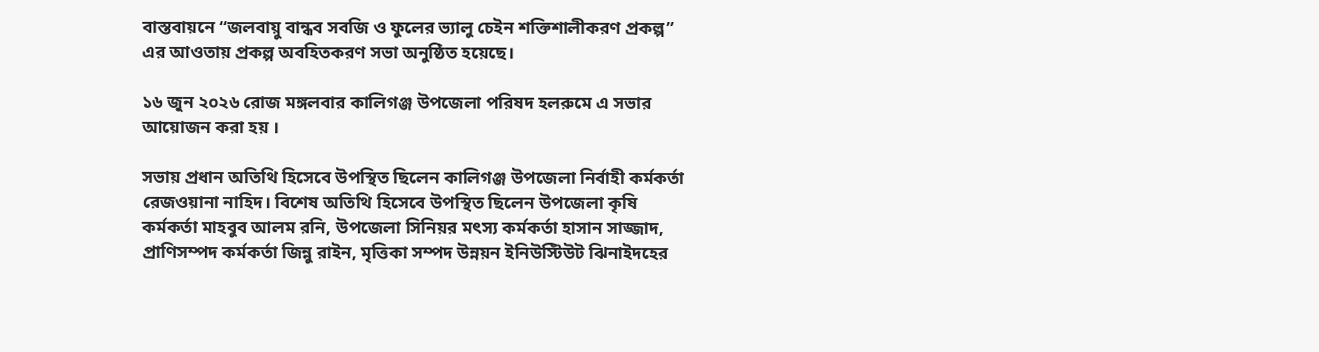বাস্তবায়নে “জলবায়ু বান্ধব সবজি ও ফুলের ভ্যালু চেইন শক্তিশালীকরণ প্রকল্প” এর আওতায় প্রকল্প অবহিতকরণ সভা অনুষ্ঠিত হয়েছে।

১৬ জুন ২০২৬ রোজ মঙ্গলবার কালিগঞ্জ উপজেলা পরিষদ হলরুমে এ সভার আয়োজন করা হয় ।

সভায় প্রধান অতিথি হিসেবে উপস্থিত ছিলেন কালিগঞ্জ উপজেলা নির্বাহী কর্মকর্তা রেজওয়ানা নাহিদ। বিশেষ অতিথি হিসেবে উপস্থিত ছিলেন উপজেলা কৃষি কর্মকর্তা মাহবুব আলম রনি, উপজেলা সিনিয়র মৎস্য কর্মকর্তা হাসান সাজ্জাদ, প্রাণিসম্পদ কর্মকর্তা জিন্নু রাইন, মৃত্তিকা সম্পদ উন্নয়ন ইনিউস্টিউট ঝিনাইদহের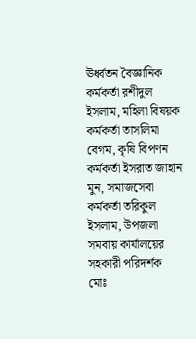ঊর্ধ্বতন বৈজ্ঞানিক কর্মকর্তা রশীদুল ইসলাম, মহিলা বিষয়ক কর্মকর্তা তাসলিমা বেগম, কৃষি বিপণন কর্মকর্তা ইসরাত জাহান মুন, সমাজসেবা কর্মকর্তা তরিকুল ইসলাম, উপজলা সমবায় কার্যালয়ের সহকারী পরিদর্শক মোঃ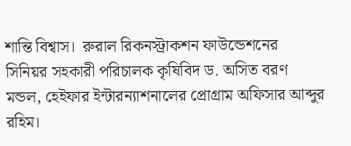শান্তি বিশ্বাস।  রুরাল রিকনস্ট্রাকশন ফাউন্ডেশনের সিনিয়র সহকারী পরিচালক কৃষিবিদ ড. অসিত বরণ মন্ডল, হেইফার ইন্টারন্যাশনালের প্রোগ্রাম অফিসার আব্দুর রহিম।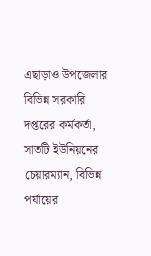এছাড়াও উপজেলার বিভিন্ন সরকারি দপ্তরের কর্মকর্তা, সাতটি ইউনিয়নের চেয়ারম্যান, বিভিন্ন পর্যায়ের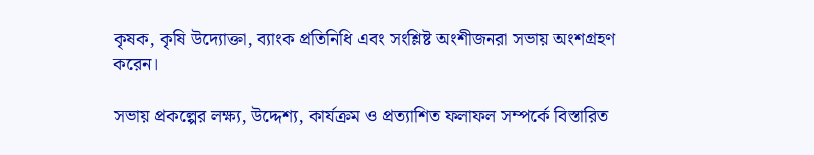কৃষক, কৃষি উদ্যোক্তা, ব্যাংক প্রতিনিধি এবং সংশ্লিষ্ট অংশীজনরা সভায় অংশগ্রহণ করেন।

সভায় প্রকল্পের লক্ষ্য, উদ্দেশ্য, কার্যক্রম ও প্রত্যাশিত ফলাফল সম্পর্কে বিস্তারিত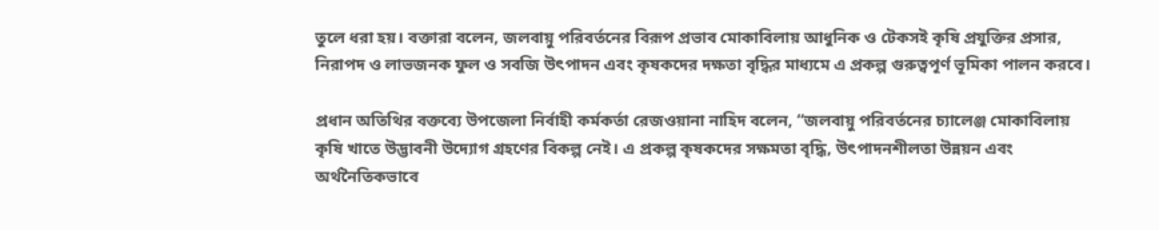তুলে ধরা হয়। বক্তারা বলেন, জলবায়ু পরিবর্তনের বিরূপ প্রভাব মোকাবিলায় আধুনিক ও টেকসই কৃষি প্রযুক্তির প্রসার, নিরাপদ ও লাভজনক ফুল ও সবজি উৎপাদন এবং কৃষকদের দক্ষতা বৃদ্ধির মাধ্যমে এ প্রকল্প গুরুত্বপূর্ণ ভূমিকা পালন করবে।

প্রধান অতিথির বক্তব্যে উপজেলা নির্বাহী কর্মকর্তা রেজওয়ানা নাহিদ বলেন, “জলবায়ু পরিবর্তনের চ্যালেঞ্জ মোকাবিলায় কৃষি খাতে উদ্ভাবনী উদ্যোগ গ্রহণের বিকল্প নেই। এ প্রকল্প কৃষকদের সক্ষমতা বৃদ্ধি, উৎপাদনশীলতা উন্নয়ন এবং অর্থনৈতিকভাবে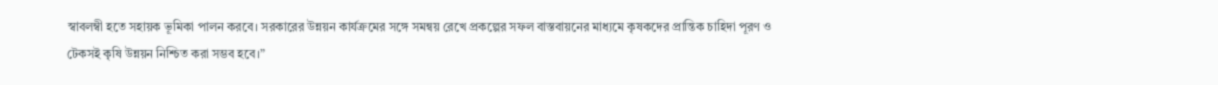স্বাবলম্বী হতে সহায়ক ভূমিকা পালন করবে। সরকারের উন্নয়ন কার্যক্রমের সঙ্গে সমন্বয় রেখে প্রকল্পের সফল বাস্তবায়নের মাধ্যমে কৃষকদের প্রান্তিক চাহিদা পূরণ ও টেকসই কৃষি উন্নয়ন নিশ্চিত করা সম্ভব হবে।”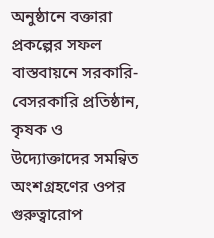অনুষ্ঠানে বক্তারা প্রকল্পের সফল বাস্তবায়নে সরকারি-বেসরকারি প্রতিষ্ঠান, কৃষক ও উদ্যোক্তাদের সমন্বিত অংশগ্রহণের ওপর গুরুত্বারোপ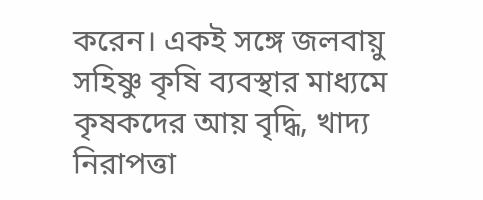করেন। একই সঙ্গে জলবায়ু সহিষ্ণু কৃষি ব্যবস্থার মাধ্যমে কৃষকদের আয় বৃদ্ধি, খাদ্য নিরাপত্তা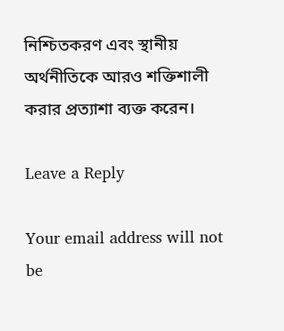নিশ্চিতকরণ এবং স্থানীয় অর্থনীতিকে আরও শক্তিশালী করার প্রত্যাশা ব্যক্ত করেন।

Leave a Reply

Your email address will not be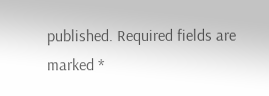published. Required fields are marked *